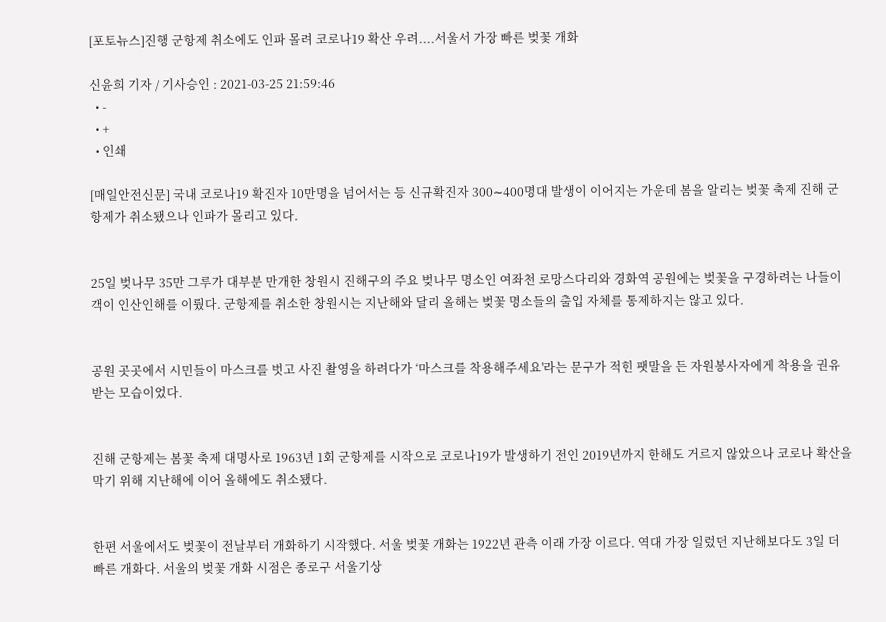[포토뉴스]진행 군항제 취소에도 인파 몰려 코로나19 확산 우려....서울서 가장 빠른 벚꽃 개화

신윤희 기자 / 기사승인 : 2021-03-25 21:59:46
  • -
  • +
  • 인쇄

[매일안전신문] 국내 코로나19 확진자 10만명을 넘어서는 등 신규확진자 300∼400명대 발생이 이어지는 가운데 봄을 알리는 벚꽃 축제 진해 군항제가 취소됐으나 인파가 몰리고 있다.


25일 벚나무 35만 그루가 대부분 만개한 창원시 진해구의 주요 벚나무 명소인 여좌천 로망스다리와 경화역 공원에는 벚꽃을 구경하려는 나들이객이 인산인해를 이뤘다. 군항제를 취소한 창원시는 지난해와 달리 올해는 벚꽃 명소들의 출입 자체를 통제하지는 않고 있다.


공원 곳곳에서 시민들이 마스크를 벗고 사진 촬영을 하려다가 ‘마스크를 착용해주세요'라는 문구가 적힌 팻말을 든 자원봉사자에게 착용을 권유받는 모습이었다.


진해 군항제는 봄꽃 축제 대명사로 1963년 1회 군항제를 시작으로 코로나19가 발생하기 전인 2019년까지 한해도 거르지 않았으나 코로나 확산을 막기 위해 지난해에 이어 올해에도 취소됐다.


한편 서울에서도 벚꽃이 전날부터 개화하기 시작했다. 서울 벚꽃 개화는 1922년 관측 이래 가장 이르다. 역대 가장 일렀던 지난해보다도 3일 더 빠른 개화다. 서울의 벚꽃 개화 시점은 종로구 서울기상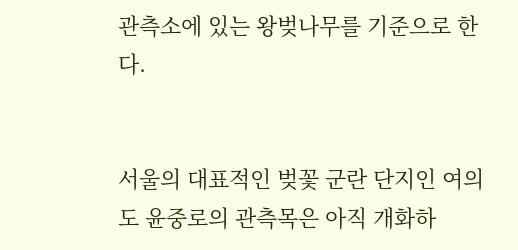관측소에 있는 왕벚나무를 기준으로 한다.


서울의 대표적인 벚꽃 군란 단지인 여의도 윤중로의 관측목은 아직 개화하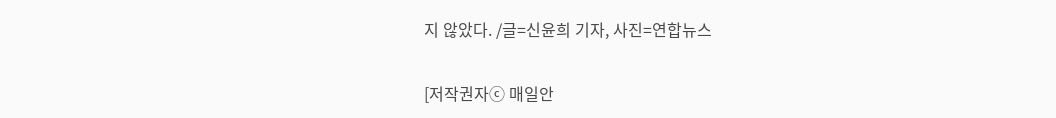지 않았다. /글=신윤희 기자, 사진=연합뉴스


[저작권자ⓒ 매일안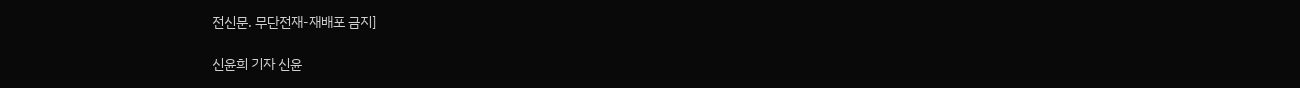전신문. 무단전재-재배포 금지]

신윤희 기자 신윤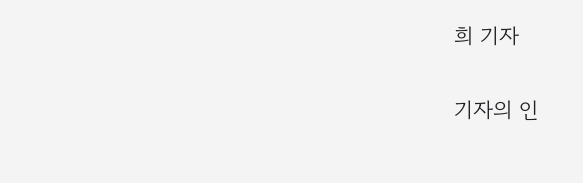희 기자

기자의 인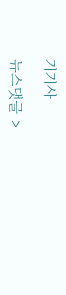기기사

뉴스댓글 >